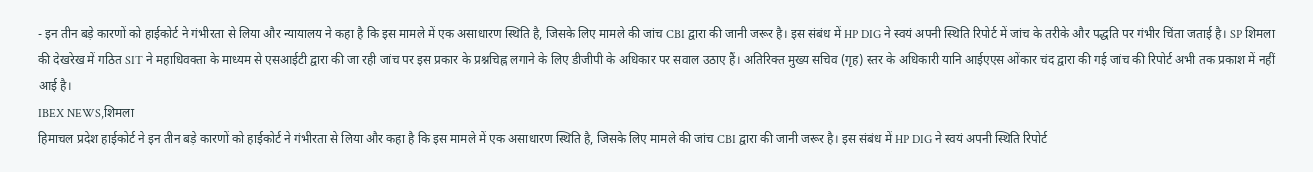- इन तीन बड़े कारणों को हाईकोर्ट ने गंभीरता से लिया और न्यायालय ने कहा है कि इस मामले में एक असाधारण स्थिति है, जिसके लिए मामले की जांच CBI द्वारा की जानी जरूर है। इस संबंध में HP DIG ने स्वयं अपनी स्थिति रिपोर्ट में जांच के तरीके और पद्धति पर गंभीर चिंता जताई है। SP शिमला की देखरेख में गठित SIT ने महाधिवक्ता के माध्यम से एसआईटी द्वारा की जा रही जांच पर इस प्रकार के प्रश्नचिह्न लगाने के लिए डीजीपी के अधिकार पर सवाल उठाए हैं। अतिरिक्त मुख्य सचिव (गृह) स्तर के अधिकारी यानि आईएएस ओंकार चंद द्वारा की गई जांच की रिपोर्ट अभी तक प्रकाश में नहीं आई है।
IBEX NEWS,शिमला
हिमाचल प्रदेश हाईकोर्ट ने इन तीन बड़े कारणों को हाईकोर्ट ने गंभीरता से लिया और कहा है कि इस मामले में एक असाधारण स्थिति है, जिसके लिए मामले की जांच CBI द्वारा की जानी जरूर है। इस संबंध में HP DIG ने स्वयं अपनी स्थिति रिपोर्ट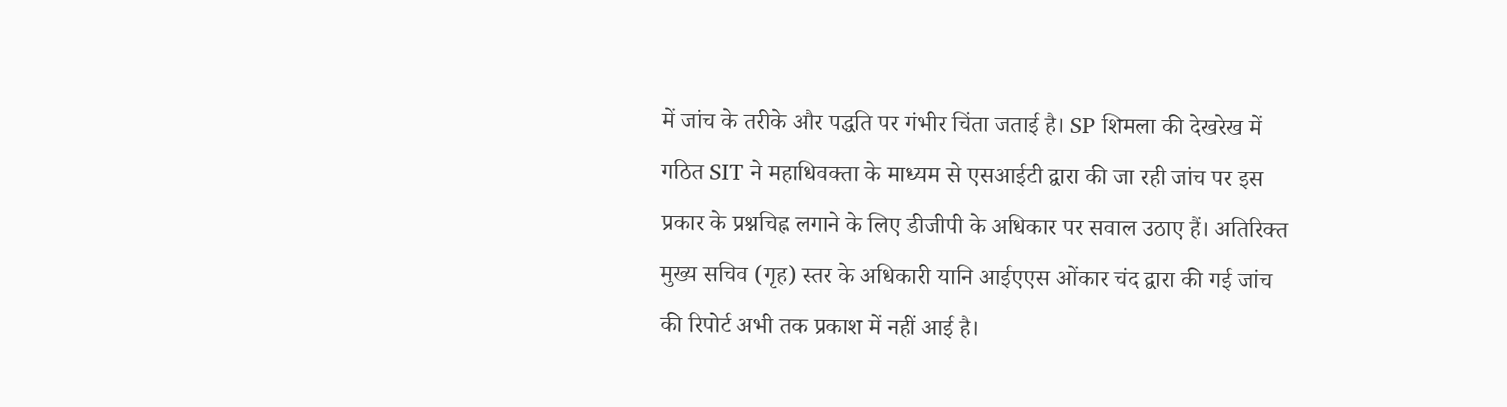में जांच के तरीके और पद्धति पर गंभीर चिंता जताई है। SP शिमला की देखरेख में गठित SIT ने महाधिवक्ता के माध्यम से एसआईटी द्वारा की जा रही जांच पर इस प्रकार के प्रश्नचिह्न लगाने के लिए डीजीपी के अधिकार पर सवाल उठाए हैं। अतिरिक्त मुख्य सचिव (गृह) स्तर के अधिकारी यानि आईएएस ओंकार चंद द्वारा की गई जांच की रिपोर्ट अभी तक प्रकाश में नहीं आई है।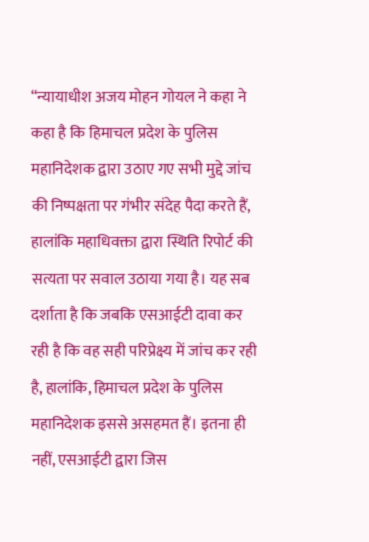“न्यायाधीश अजय मोहन गोयल ने कहा ने कहा है कि हिमाचल प्रदेश के पुलिस महानिदेशक द्वारा उठाए गए सभी मुद्दे जांच की निष्पक्षता पर गंभीर संदेह पैदा करते हैं, हालांकि महाधिवक्ता द्वारा स्थिति रिपोर्ट की सत्यता पर सवाल उठाया गया है। यह सब दर्शाता है कि जबकि एसआईटी दावा कर रही है कि वह सही परिप्रेक्ष्य में जांच कर रही है, हालांकि, हिमाचल प्रदेश के पुलिस महानिदेशक इससे असहमत हैं। इतना ही नहीं, एसआईटी द्वारा जिस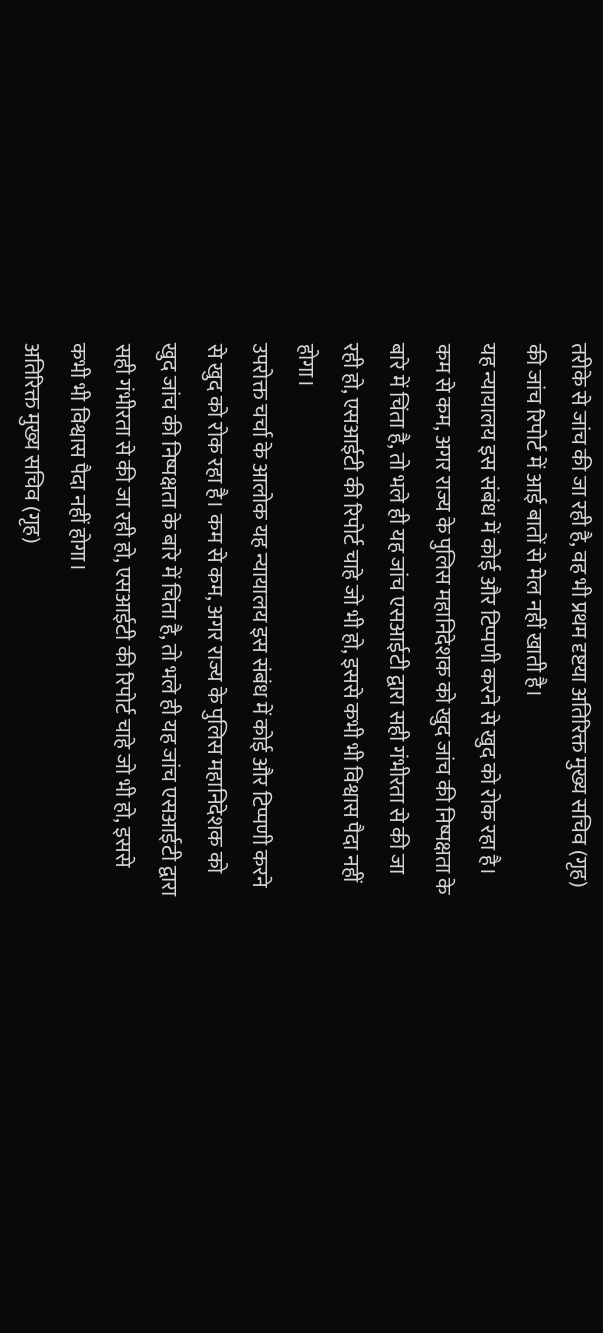तरीके से जांच की जा रही है, वह भी प्रथम दृष्टया अतिरिक्त मुख्य सचिव (गृह) की जांच रिपोर्ट में आई बातों से मेल नहीं खाती है।
यह न्यायालय इस संबंध में कोई और टिप्पणी करने से खुद को रोक रहा है। कम से कम, अगर राज्य के पुलिस महानिदेशक को खुद जांच की निष्पक्षता के बारे में चिंता है, तो भले ही यह जांच एसआईटी द्वारा सही गंभीरता से की जा रही हो, एसआईटी की रिपोर्ट चाहे जो भी हो, इससे कभी भी विश्वास पैदा नहीं होगा।
उपरोक्त चर्चा के आलोक यह न्यायालय इस संबंध में कोई और टिप्पणी करने से खुद को रोक रहा है। कम से कम, अगर राज्य के पुलिस महानिदेशक को खुद जांच की निष्पक्षता के बारे में चिंता है, तो भले ही यह जांच एसआईटी द्वारा सही गंभीरता से की जा रही हो, एसआईटी की रिपोर्ट चाहे जो भी हो, इससे कभी भी विश्वास पैदा नहीं होगा।
अतिरिक्त मुख्य सचिव (गृह)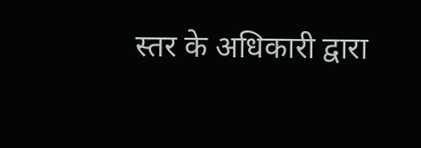स्तर के अधिकारी द्वारा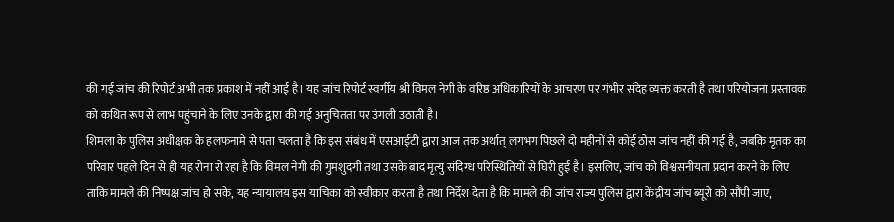की गई जांच की रिपोर्ट अभी तक प्रकाश में नहीं आई है। यह जांच रिपोर्ट स्वर्गीय श्री विमल नेगी के वरिष्ठ अधिकारियों के आचरण पर गंभीर संदेह व्यक्त करती है तथा परियोजना प्रस्तावक को कथित रूप से लाभ पहुंचाने के लिए उनके द्वारा की गई अनुचितता पर उंगली उठाती है।
शिमला के पुलिस अधीक्षक के हलफनामे से पता चलता है कि इस संबंध में एसआईटी द्वारा आज तक अर्थात् लगभग पिछले दो महीनों से कोई ठोस जांच नहीं की गई है, जबकि मृतक का परिवार पहले दिन से ही यह रोना रो रहा है कि विमल नेगी की गुमशुदगी तथा उसके बाद मृत्यु संदिग्ध परिस्थितियों से घिरी हुई है। इसलिए, जांच को विश्वसनीयता प्रदान करने के लिए ताकि मामले की निष्पक्ष जांच हो सके, यह न्यायालय इस याचिका को स्वीकार करता है तथा निर्देश देता है कि मामले की जांच राज्य पुलिस द्वारा केंद्रीय जांच ब्यूरो को सौंपी जाए,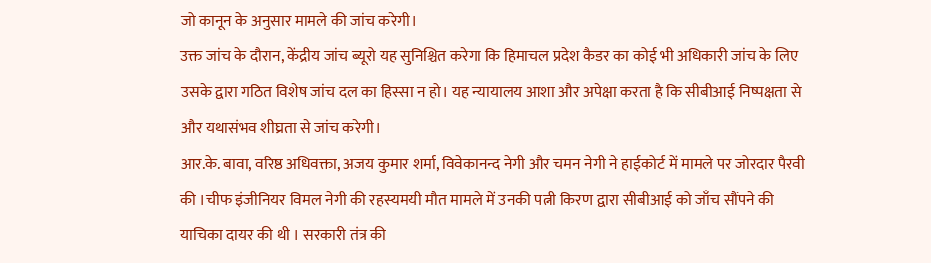जो कानून के अनुसार मामले की जांच करेगी।
उक्त जांच के दौरान, केंद्रीय जांच ब्यूरो यह सुनिश्चित करेगा कि हिमाचल प्रदेश कैडर का कोई भी अधिकारी जांच के लिए उसके द्वारा गठित विशेष जांच दल का हिस्सा न हो। यह न्यायालय आशा और अपेक्षा करता है कि सीबीआई निष्पक्षता से और यथासंभव शीघ्रता से जांच करेगी।
आर.के. बावा, वरिष्ठ अधिवक्ता, अजय कुमार शर्मा, विवेकानन्द नेगी और चमन नेगी ने हाईकोर्ट में मामले पर जोरदार पैरवी की ।चीफ इंजीनियर विमल नेगी की रहस्यमयी मौत मामले में उनकी पत्नी किरण द्वारा सीबीआई को जाँच सौंपने की याचिका दायर की थी । सरकारी तंत्र की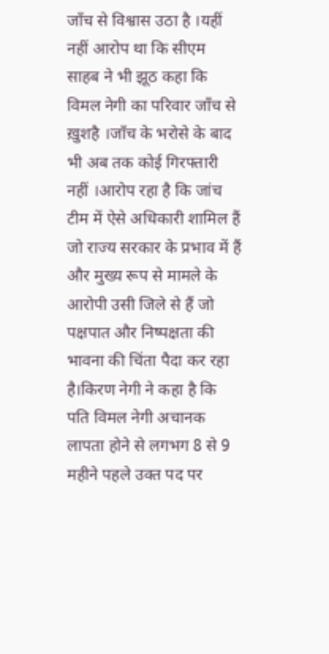जाँच से विश्वास उठा है ।यहीं नहीं आरोप था कि सीएम साहब ने भी झूठ कहा कि विमल नेगी का परिवार जाँच से ख़ुशहै ।जाँच के भरोसे के बाद भी अब तक कोई गिरफ्तारी नहीं ।आरोप रहा है कि जांच टीम में ऐसे अधिकारी शामिल हैं जो राज्य सरकार के प्रभाव में हैं और मुख्य रूप से मामले के आरोपी उसी जिले से हैं जो पक्षपात और निष्पक्षता की भावना की चिंता पैदा कर रहा है।किरण नेगी ने कहा है कि पति विमल नेगी अचानक लापता होने से लगभग 8 से 9 महीने पहले उक्त पद पर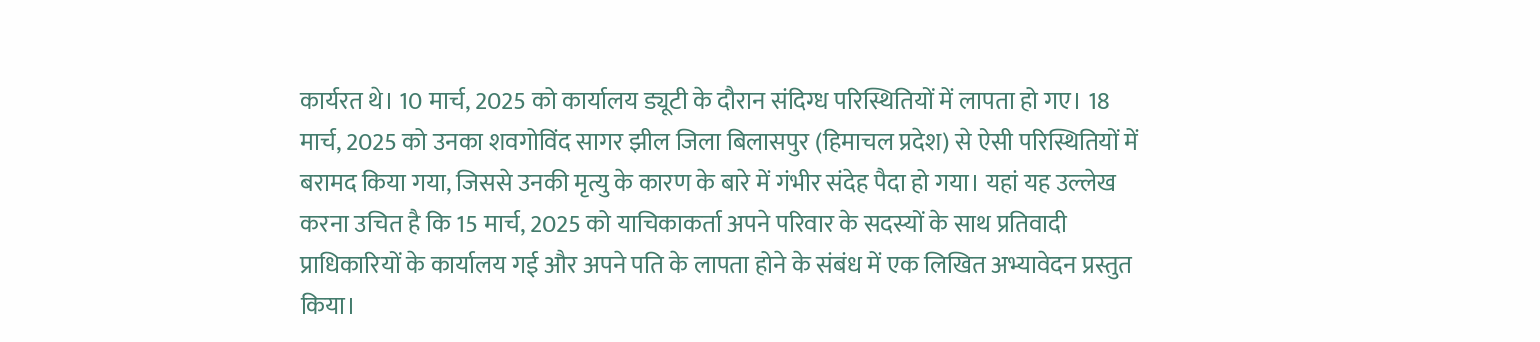कार्यरत थे। 10 मार्च, 2025 को कार्यालय ड्यूटी के दौरान संदिग्ध परिस्थितियों में लापता हो गए। 18 मार्च, 2025 को उनका शवगोविंद सागर झील जिला बिलासपुर (हिमाचल प्रदेश) से ऐसी परिस्थितियों में बरामद किया गया, जिससे उनकी मृत्यु के कारण के बारे में गंभीर संदेह पैदा हो गया। यहां यह उल्लेख करना उचित है कि 15 मार्च, 2025 को याचिकाकर्ता अपने परिवार के सदस्यों के साथ प्रतिवादी प्राधिकारियों के कार्यालय गई और अपने पति के लापता होने के संबंध में एक लिखित अभ्यावेदन प्रस्तुत किया।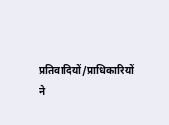प्रतिवादियों/प्राधिकारियों ने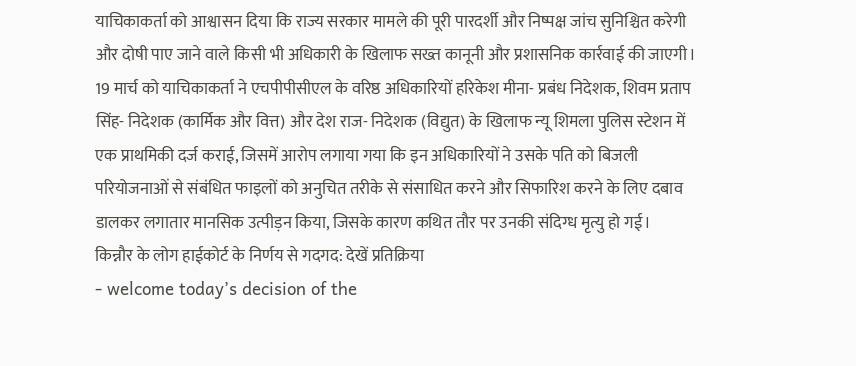याचिकाकर्ता को आश्वासन दिया कि राज्य सरकार मामले की पूरी पारदर्शी और निष्पक्ष जांच सुनिश्चित करेगी और दोषी पाए जाने वाले किसी भी अधिकारी के खिलाफ सख्त कानूनी और प्रशासनिक कार्रवाई की जाएगी। 19 मार्च को याचिकाकर्ता ने एचपीपीसीएल के वरिष्ठ अधिकारियों हरिकेश मीना- प्रबंध निदेशक, शिवम प्रताप सिंह- निदेशक (कार्मिक और वित्त) और देश राज- निदेशक (विद्युत) के खिलाफ न्यू शिमला पुलिस स्टेशन में एक प्राथमिकी दर्ज कराई, जिसमें आरोप लगाया गया कि इन अधिकारियों ने उसके पति को बिजली परियोजनाओं से संबंधित फाइलों को अनुचित तरीके से संसाधित करने और सिफारिश करने के लिए दबाव डालकर लगातार मानसिक उत्पीड़न किया, जिसके कारण कथित तौर पर उनकी संदिग्ध मृत्यु हो गई।
किन्नौर के लोग हाईकोर्ट के निर्णय से गदगद: देखें प्रतिक्रिया
- welcome today’s decision of the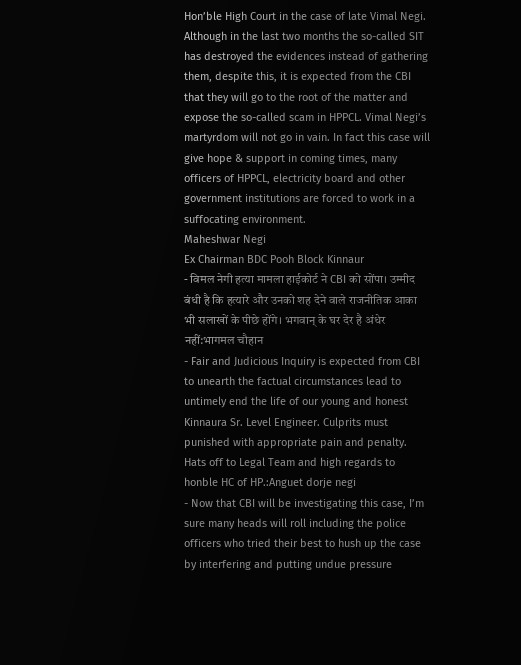Hon’ble High Court in the case of late Vimal Negi. Although in the last two months the so-called SIT has destroyed the evidences instead of gathering them, despite this, it is expected from the CBI that they will go to the root of the matter and expose the so-called scam in HPPCL. Vimal Negi’s martyrdom will not go in vain. In fact this case will give hope & support in coming times, many officers of HPPCL, electricity board and other government institutions are forced to work in a suffocating environment.
Maheshwar Negi
Ex Chairman BDC Pooh Block Kinnaur
- विमल नेगी हत्या मामला हाईकोर्ट ने CBI को सोंपा। उम्मीद बंधी है कि हत्यारे और उनको शह देने वाले राजनीतिक आका भी सलाखों के पीछे होंगे। भगवान् के घर देर है अंधेर नहीं:भागमल चौहान
- Fair and Judicious Inquiry is expected from CBI to unearth the factual circumstances lead to untimely end the life of our young and honest Kinnaura Sr. Level Engineer. Culprits must punished with appropriate pain and penalty. Hats off to Legal Team and high regards to honble HC of HP.:Anguet dorje negi
- Now that CBI will be investigating this case, I’m sure many heads will roll including the police officers who tried their best to hush up the case by interfering and putting undue pressure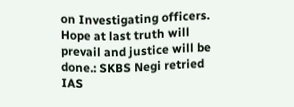on Investigating officers. Hope at last truth will prevail and justice will be done.: SKBS Negi retried IAS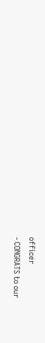officer
- CONGRATS to our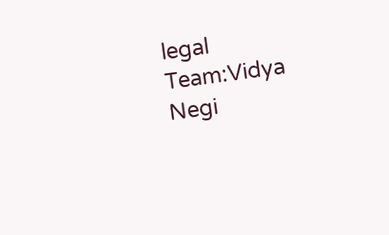legal Team:Vidya Negi